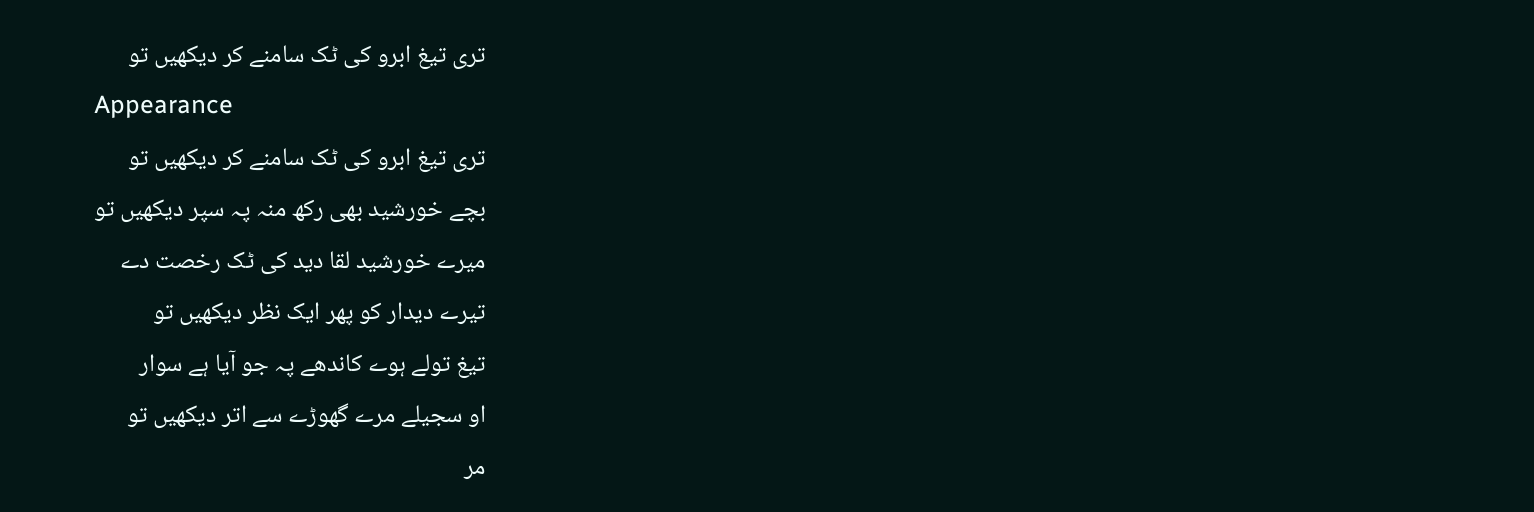تری تیغ ابرو کی ٹک سامنے کر دیکھیں تو
Appearance
تری تیغ ابرو کی ٹک سامنے کر دیکھیں تو
بچے خورشید بھی رکھ منہ پہ سپر دیکھیں تو
میرے خورشید لقا دید کی ٹک رخصت دے
تیرے دیدار کو پھر ایک نظر دیکھیں تو
تیغ تولے ہوے کاندھے پہ جو آیا ہے سوار
او سجیلے مرے گھوڑے سے اتر دیکھیں تو
مر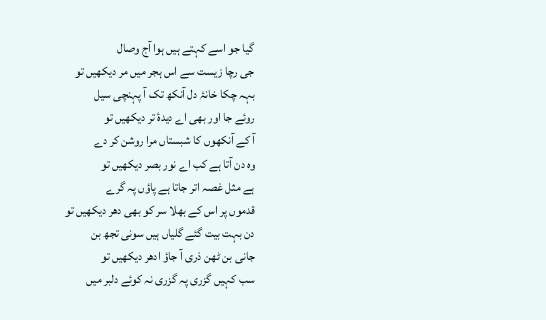گیا جو اسے کہتے ہیں ہوا آج وصال
جی رچا زیست سے اس ہجر میں مر دیکھیں تو
بہہ چکا خانۂ دل آنکھ تک آ پہنچی سیل
روئے جا اور بھی اے دیدۂ تر دیکھیں تو
آ کے آنکھوں کا شبستاں مرا روشن کر دے
وہ دن آتا ہے کب اے نور بصر دیکھیں تو
ہے مثل غصہ اتر جاتا ہے پاؤں پہ گرے
قدموں پر اس کے بھلا سر کو بھی دھر دیکھیں تو
دن بہت بیت گئے گلیاں ہیں سونی تجھ بن
جانی بن ٹھن ذری آ جاؤ ادھر دیکھیں تو
سب کہیں گزری پہ گزری نہ کوئے دلبر میں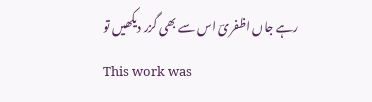رہے جاں اظفریؔ اس سے بھی گزر دیکھیں تو
This work was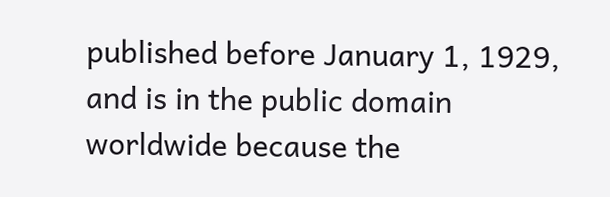published before January 1, 1929, and is in the public domain worldwide because the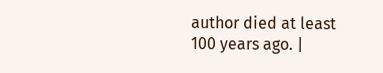author died at least 100 years ago. |